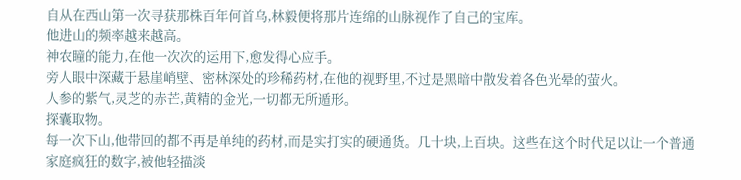自从在西山第一次寻获那株百年何首乌,林毅便将那片连绵的山脉视作了自己的宝库。
他进山的频率越来越高。
神农瞳的能力,在他一次次的运用下,愈发得心应手。
旁人眼中深藏于悬崖峭壁、密林深处的珍稀药材,在他的视野里,不过是黑暗中散发着各色光晕的萤火。
人参的紫气,灵芝的赤芒,黄精的金光,一切都无所遁形。
探囊取物。
每一次下山,他带回的都不再是单纯的药材,而是实打实的硬通货。几十块,上百块。这些在这个时代足以让一个普通家庭疯狂的数字,被他轻描淡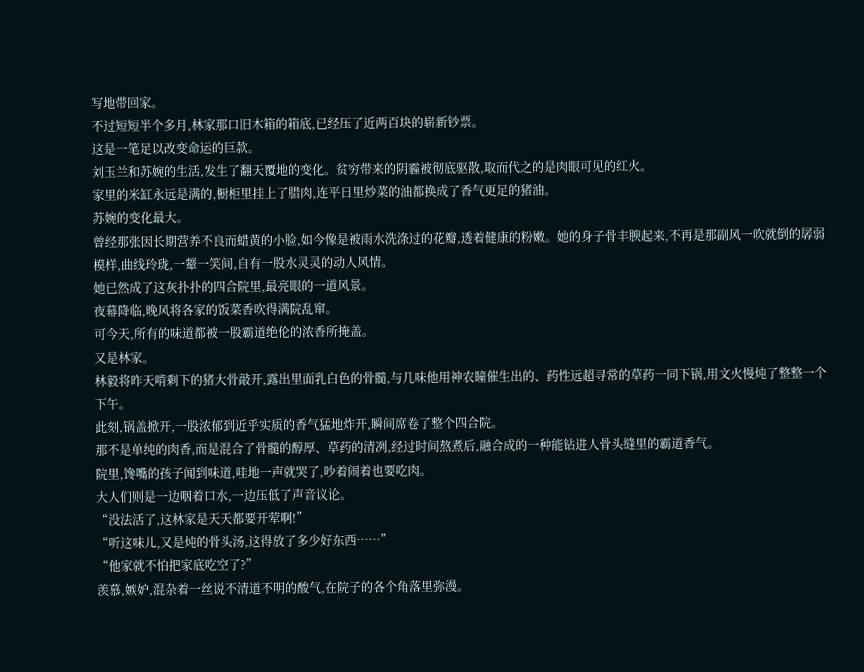写地带回家。
不过短短半个多月,林家那口旧木箱的箱底,已经压了近两百块的崭新钞票。
这是一笔足以改变命运的巨款。
刘玉兰和苏婉的生活,发生了翻天覆地的变化。贫穷带来的阴霾被彻底驱散,取而代之的是肉眼可见的红火。
家里的米缸永远是满的,橱柜里挂上了腊肉,连平日里炒菜的油都换成了香气更足的猪油。
苏婉的变化最大。
曾经那张因长期营养不良而蜡黄的小脸,如今像是被雨水洗涤过的花瓣,透着健康的粉嫩。她的身子骨丰腴起来,不再是那副风一吹就倒的孱弱模样,曲线玲珑,一颦一笑间,自有一股水灵灵的动人风情。
她已然成了这灰扑扑的四合院里,最亮眼的一道风景。
夜幕降临,晚风将各家的饭菜香吹得满院乱窜。
可今天,所有的味道都被一股霸道绝伦的浓香所掩盖。
又是林家。
林毅将昨天啃剩下的猪大骨敲开,露出里面乳白色的骨髓,与几味他用神农瞳催生出的、药性远超寻常的草药一同下锅,用文火慢炖了整整一个下午。
此刻,锅盖掀开,一股浓郁到近乎实质的香气猛地炸开,瞬间席卷了整个四合院。
那不是单纯的肉香,而是混合了骨髓的醇厚、草药的清冽,经过时间熬煮后,融合成的一种能钻进人骨头缝里的霸道香气。
院里,馋嘴的孩子闻到味道,哇地一声就哭了,吵着闹着也要吃肉。
大人们则是一边咽着口水,一边压低了声音议论。
“没法活了,这林家是天天都要开荤啊!”
“听这味儿,又是炖的骨头汤,这得放了多少好东西……”
“他家就不怕把家底吃空了?”
羡慕,嫉妒,混杂着一丝说不清道不明的酸气,在院子的各个角落里弥漫。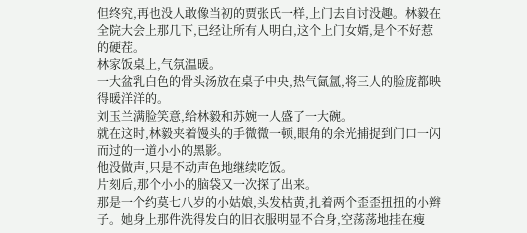但终究,再也没人敢像当初的贾张氏一样,上门去自讨没趣。林毅在全院大会上那几下,已经让所有人明白,这个上门女婿,是个不好惹的硬茬。
林家饭桌上,气氛温暖。
一大盆乳白色的骨头汤放在桌子中央,热气氤氲,将三人的脸庞都映得暖洋洋的。
刘玉兰满脸笑意,给林毅和苏婉一人盛了一大碗。
就在这时,林毅夹着馒头的手微微一顿,眼角的余光捕捉到门口一闪而过的一道小小的黑影。
他没做声,只是不动声色地继续吃饭。
片刻后,那个小小的脑袋又一次探了出来。
那是一个约莫七八岁的小姑娘,头发枯黄,扎着两个歪歪扭扭的小辫子。她身上那件洗得发白的旧衣服明显不合身,空荡荡地挂在瘦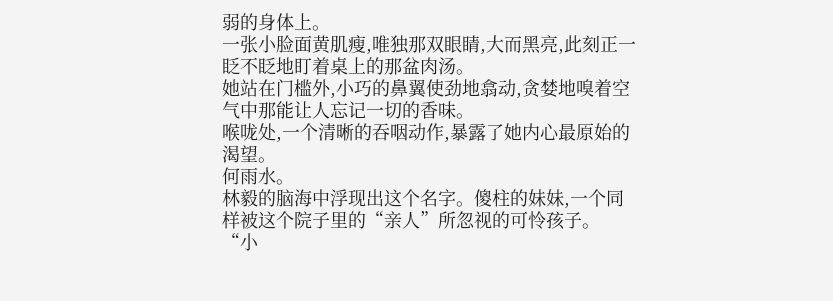弱的身体上。
一张小脸面黄肌瘦,唯独那双眼睛,大而黑亮,此刻正一眨不眨地盯着桌上的那盆肉汤。
她站在门槛外,小巧的鼻翼使劲地翕动,贪婪地嗅着空气中那能让人忘记一切的香味。
喉咙处,一个清晰的吞咽动作,暴露了她内心最原始的渴望。
何雨水。
林毅的脑海中浮现出这个名字。傻柱的妹妹,一个同样被这个院子里的“亲人”所忽视的可怜孩子。
“小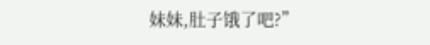妹妹,肚子饿了吧?”